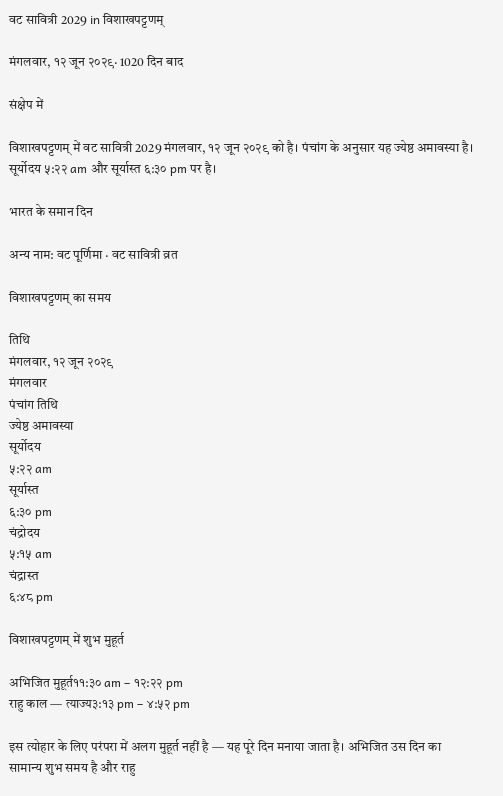वट सावित्री 2029 in विशाखपट्टणम्

मंगलवार, १२ जून २०२९· 1020 दिन बाद

संक्षेप में

विशाखपट्टणम् में वट सावित्री 2029 मंगलवार, १२ जून २०२९ को है। पंचांग के अनुसार यह ज्येष्ठ अमावस्या है। सूर्योदय ५:२२ am और सूर्यास्त ६:३० pm पर है।

भारत के समान दिन

अन्य नाम: वट पूर्णिमा · वट सावित्री व्रत

विशाखपट्टणम् का समय

तिथि
मंगलवार, १२ जून २०२९
मंगलवार
पंचांग तिथि
ज्येष्ठ अमावस्या
सूर्योदय
५:२२ am
सूर्यास्त
६:३० pm
चंद्रोदय
५:१५ am
चंद्रास्त
६:४८ pm

विशाखपट्टणम् में शुभ मुहूर्त

अभिजित मुहूर्त११:३० am – १२:२२ pm
राहु काल — त्याज्य३:१३ pm – ४:५२ pm

इस त्योहार के लिए परंपरा में अलग मुहूर्त नहीं है — यह पूरे दिन मनाया जाता है। अभिजित उस दिन का सामान्य शुभ समय है और राहु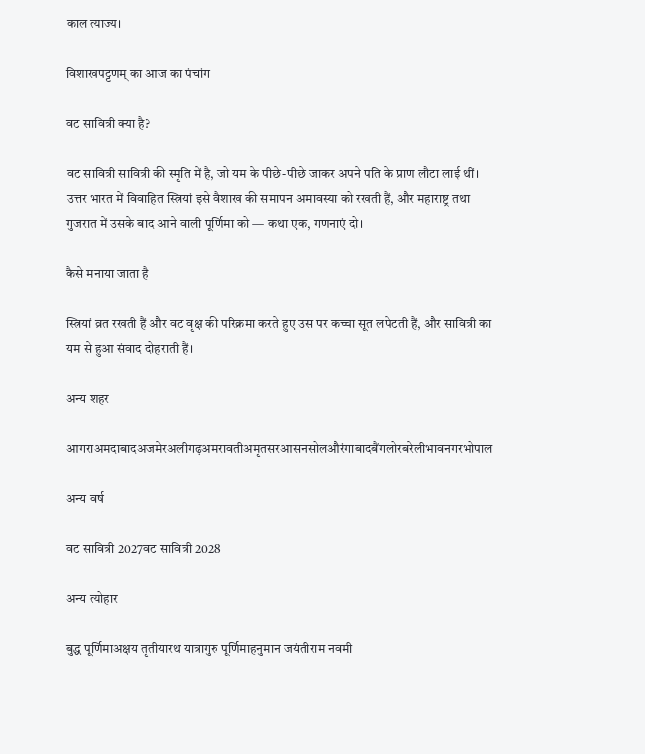काल त्याज्य।

विशाखपट्टणम् का आज का पंचांग

वट सावित्री क्या है?

वट सावित्री सावित्री की स्मृति में है, जो यम के पीछे-पीछे जाकर अपने पति के प्राण लौटा लाई थीं। उत्तर भारत में विवाहित स्त्रियां इसे वैशाख की समापन अमावस्या को रखती हैं, और महाराष्ट्र तथा गुजरात में उसके बाद आने वाली पूर्णिमा को — कथा एक, गणनाएं दो।

कैसे मनाया जाता है

स्त्रियां व्रत रखती हैं और वट वृक्ष की परिक्रमा करते हुए उस पर कच्चा सूत लपेटती हैं, और सावित्री का यम से हुआ संवाद दोहराती हैं।

अन्य शहर

आगराअमदाबादअजमेरअलीगढ़अमरावतीअमृतसरआसनसोलऔरंगाबादबैंगलोरबरेलीभावनगरभोपाल

अन्य वर्ष

वट सावित्री 2027वट सावित्री 2028

अन्य त्योहार

बुद्ध पूर्णिमाअक्षय तृतीयारथ यात्रागुरु पूर्णिमाहनुमान जयंतीराम नवमी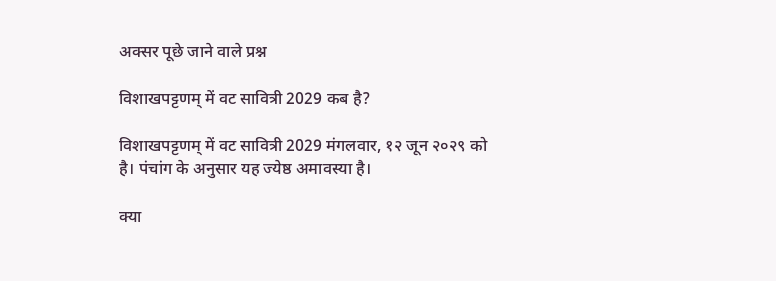अक्सर पूछे जाने वाले प्रश्न

विशाखपट्टणम् में वट सावित्री 2029 कब है?

विशाखपट्टणम् में वट सावित्री 2029 मंगलवार, १२ जून २०२९ को है। पंचांग के अनुसार यह ज्येष्ठ अमावस्या है।

क्या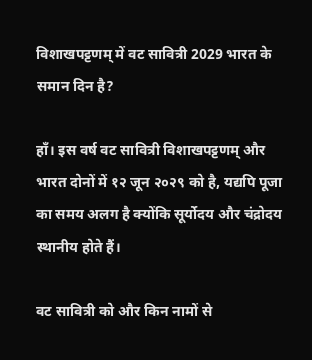विशाखपट्टणम् में वट सावित्री 2029 भारत के समान दिन है?

हाँ। इस वर्ष वट सावित्री विशाखपट्टणम् और भारत दोनों में १२ जून २०२९ को है, यद्यपि पूजा का समय अलग है क्योंकि सूर्योदय और चंद्रोदय स्थानीय होते हैं।

वट सावित्री को और किन नामों से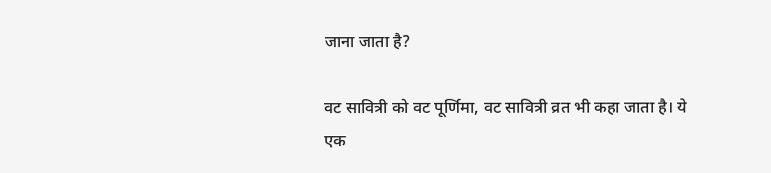जाना जाता है?

वट सावित्री को वट पूर्णिमा, वट सावित्री व्रत भी कहा जाता है। ये एक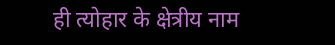ही त्योहार के क्षेत्रीय नाम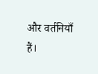और वर्तनियाँ हैं।